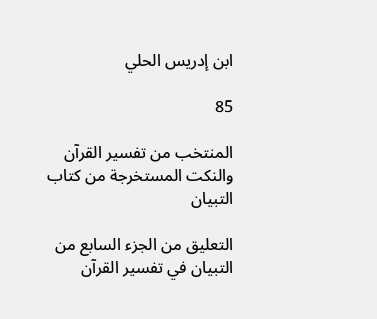ابن إدريس الحلي

85

المنتخب من تفسير القرآن والنكت المستخرجة من كتاب التبيان

التعليق من الجزء السابع من التبيان في تفسير القرآن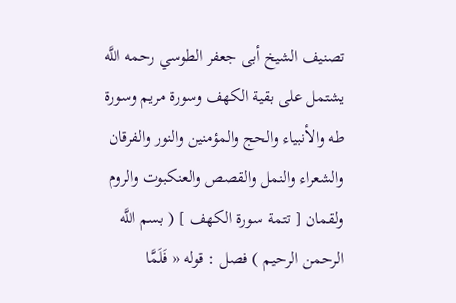تصنيف الشيخ أبى جعفر الطوسي رحمه اللَّه يشتمل على بقية الكهف وسورة مريم وسورة طه والأنبياء والحج والمؤمنين والنور والفرقان والشعراء والنمل والقصص والعنكبوت والروم ولقمان [ تتمة سورة الكهف ] ( بسم اللَّه الرحمن الرحيم ) فصل : قوله « فَلَمَّا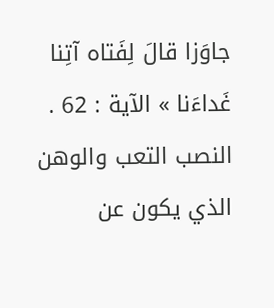جاوَزا قالَ لِفَتاه آتِنا غَداءَنا » الآية : 62 . النصب التعب والوهن الذي يكون عن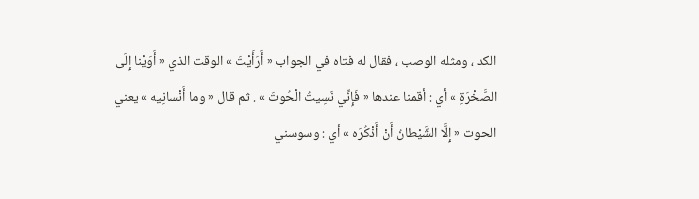الكد ، ومثله الوصب ، فقال له فتاه في الجواب « أَرَأَيْتَ » الوقت الذي « أَوَيْنا إِلَى الصَّخْرَةِ » أي : أقمنا عندها « فَإِنِّي نَسِيتُ الْحُوتَ » . ثم قال « وما أَنْسانِيه » يعني الحوت « إِلَّا الشَّيْطانُ أَنْ أَذْكُرَه » أي : وسوسني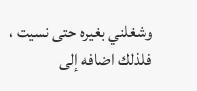وشغلني بغيره حتى نسيت ، فلذلك اضافه إلى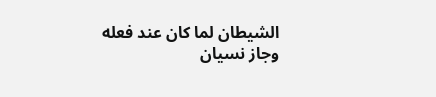الشيطان لما كان عند فعله وجاز نسيان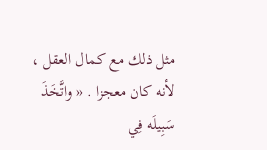مثل ذلك مع كمال العقل ، لأنه كان معجزا . « واتَّخَذَ سَبِيلَه فِي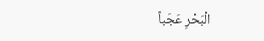الْبَحْرِ عَجَباً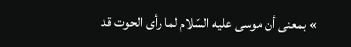» بمعنى أن موسى عليه السّلام لما رأى الحوت قد